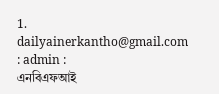1. dailyainerkantho@gmail.com : admin :
এনবিএফআই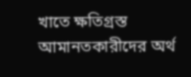খাতে ক্ষতিগ্রস্ত আমানতকারীদের অর্থ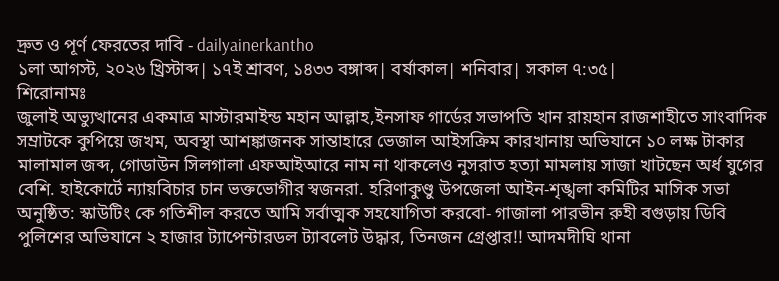দ্রুত ও পূর্ণ ফেরতের দাবি - dailyainerkantho
১লা আগস্ট, ২০২৬ খ্রিস্টাব্দ| ১৭ই শ্রাবণ, ১৪৩৩ বঙ্গাব্দ| বর্ষাকাল| শনিবার| সকাল ৭:৩৫|
শিরোনামঃ
জুলাই অভ্যুত্থানের একমাত্র মাস্টারমাইন্ড মহান আল্লাহ,ইনসাফ গার্ডের সভাপতি খান রায়হান রাজশাহীতে সাংবাদিক সম্রাটকে কুপিয়ে জখম, অবস্থা আশঙ্কাজনক সান্তাহারে ভেজাল আইসক্রিম কারখানায় অভিযানে ১০ লক্ষ টাকার মালামাল জব্দ, গোডাউন সিলগালা এফআইআরে নাম না থাকলেও নুসরাত হত্যা মামলায় সাজা খাটছেন অর্ধ যুগের বেশি. হাইকোর্টে ন্যায়বিচার চান ভক্তভোগীর স্বজনরা. হরিণাকুণ্ডু উপজেলা আইন-শৃঙ্খলা কমিটির মাসিক সভা অনুষ্ঠিত: স্কাউটিং কে গতিশীল করতে আমি সর্বাত্মক সহযোগিতা করবো- গাজালা পারভীন রুহী বগুড়ায় ডিবি পুলিশের অভিযানে ২ হাজার ট্যাপেন্টারডল ট্যাবলেট উদ্ধার, তিনজন গ্রেপ্তার!! আদমদীঘি থানা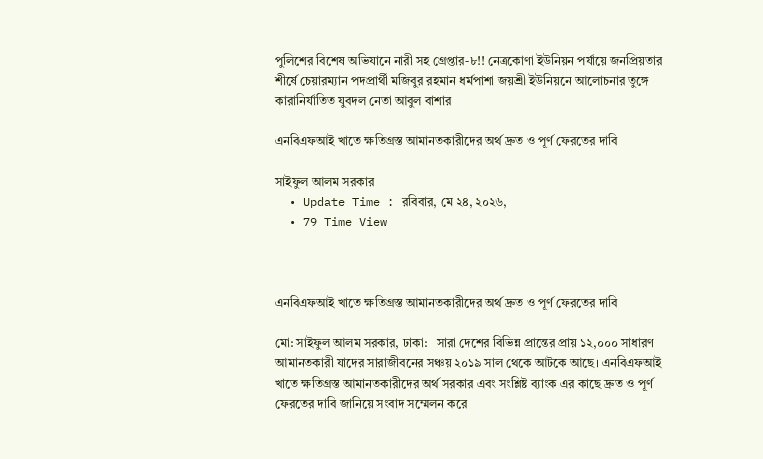পুলিশের বিশেষ অভিযানে নারী সহ গ্রেপ্তার-৮!! নেত্রকোণা ইউনিয়ন পর্যায়ে জনপ্রিয়তার শীর্ষে চেয়ারম্যান পদপ্রার্থী মজিবুর রহমান ধর্মপাশা জয়শ্রী ইউনিয়নে আলোচনার তুঙ্গে কারানির্যাতিত যুবদল নেতা আবুল বাশার

এনবিএফআই খাতে ক্ষতিগ্রস্ত আমানতকারীদের অর্থ দ্রুত ও পূর্ণ ফেরতের দাবি

সাইফুল আলম সরকার
  • Update Time : রবিবার, মে ২৪, ২০২৬,
  • 79 Time View



এনবিএফআই খাতে ক্ষতিগ্রস্ত আমানতকারীদের অর্থ দ্রুত ও পূর্ণ ফেরতের দাবি

মো: সাইফুল আলম সরকার, ঢাকা:   সারা দেশের বিভিন্ন প্রান্তের প্রায় ১২,০০০ সাধারণ আমানতকারী যাদের সারাজীবনের সঞ্চয় ২০১৯ সাল থেকে আটকে আছে। এনবিএফআই খাতে ক্ষতিগ্রস্ত আমানতকারীদের অর্থ সরকার এবং সংশ্লিষ্ট ব্যাংক এর কাছে দ্রুত ও পূর্ণ ফেরতের দাবি জানিয়ে সংবাদ সম্মেলন করে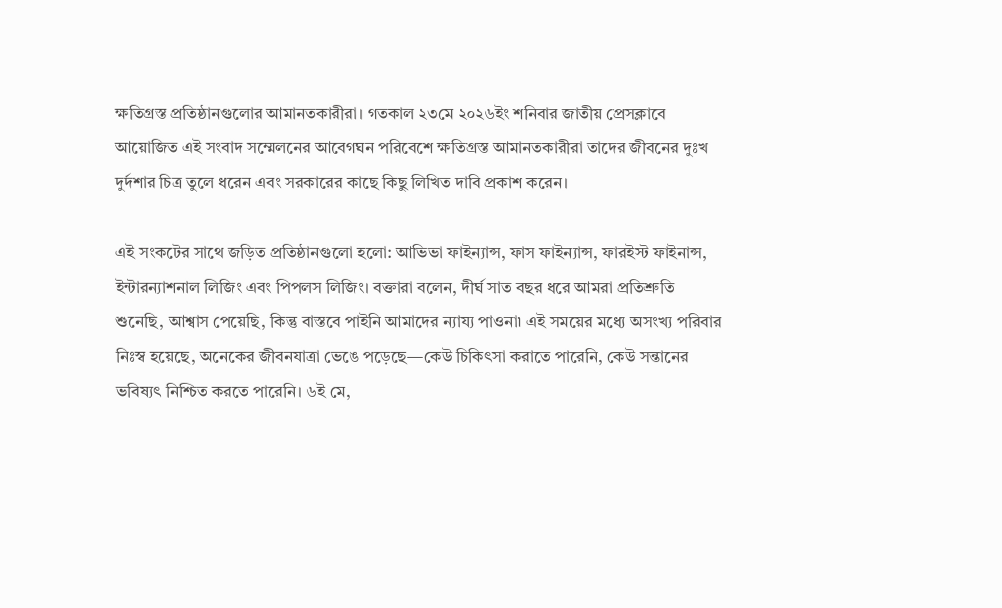ক্ষতিগ্রস্ত প্রতিষ্ঠানগুলোর আমানতকারীরা। গতকাল ২৩মে ২০২৬ইং শনিবার জাতীয় প্রেসক্লাবে আয়োজিত এই সংবাদ সম্মেলনের আবেগঘন পরিবেশে ক্ষতিগ্রস্ত আমানতকারীরা তাদের জীবনের দুঃখ দুর্দশার চিত্র তুলে ধরেন এবং সরকারের কাছে কিছু লিখিত দাবি প্রকাশ করেন।

এই সংকটের সাথে জড়িত প্রতিষ্ঠানগুলো হলো: আভিভা ফাইন্যান্স, ফাস ফাইন্যান্স, ফারইস্ট ফাইনান্স, ইন্টারন্যাশনাল লিজিং এবং পিপলস লিজিং। বক্তারা বলেন, দীর্ঘ সাত বছর ধরে আমরা প্রতিশ্রুতি শুনেছি, আশ্বাস পেয়েছি, কিন্তু বাস্তবে পাইনি আমাদের ন্যায্য পাওনা৷ এই সময়ের মধ্যে অসংখ্য পরিবার নিঃস্ব হয়েছে, অনেকের জীবনযাত্রা ভেঙে পড়েছে—কেউ চিকিৎসা করাতে পারেনি, কেউ সন্তানের ভবিষ্যৎ নিশ্চিত করতে পারেনি। ৬ই মে,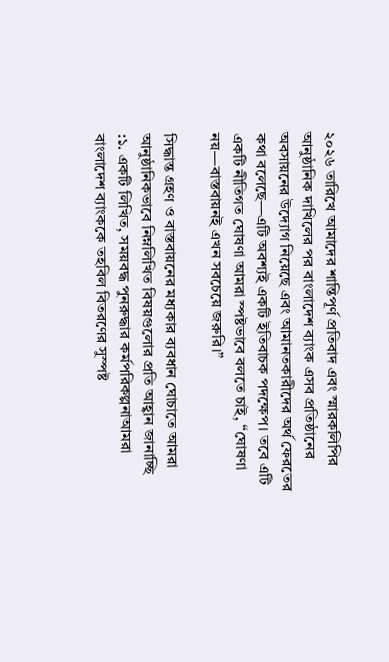২০২৬ তারিখে আমাদের শান্তিপূর্ণ প্রতিবাদ এবং স্মারকলিপির আনুষ্ঠানিক দাখিলের পর বাংলাদেশ ব্যাংক এসব প্রতিষ্ঠানের অবসায়নের উদ্যোগ নিয়েছে এবং আমানতকারীদের অর্থ ফেরতের কথা বলেছে—এটি অবশ্যই একটি ইতিবাচক পদক্ষেপ। তবে এটি একটি নীতিগত ঘোষণা আমরা স্পষ্টভাবে বলতে চাই, “ঘোষণা নয়—বাস্তবায়নই এখন সবচেয়ে জরুরি।”

সিদ্ধান্ত গ্রহণ ও বাস্তবায়নের মধ্যকার ব্যবধান ঘোচাতে আমরা আনুষ্ঠানিকভাবে নিম্নলিখিত বিষয়গুলোর প্রতি আহ্বান জানাচ্ছি
:১. একটি লিখিত, সময়বদ্ধ পুনরুদ্ধার কর্মপরিকল্পনাআমরা বাংলাদেশ ব্যাংককে তহবিল বিতরণের সুস্পষ্ট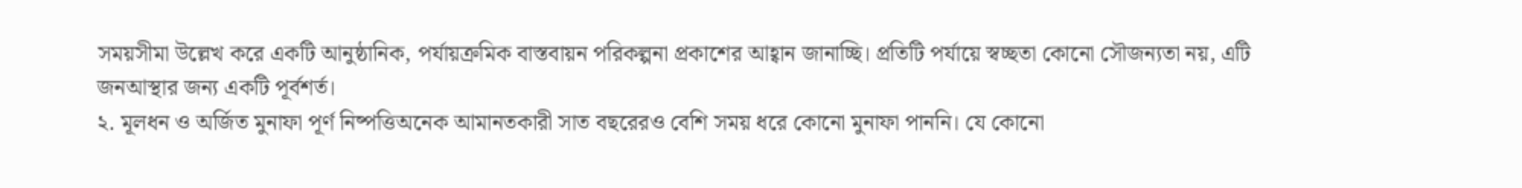সময়সীমা উল্লেখ করে একটি আনুষ্ঠানিক, পর্যায়ক্রমিক বাস্তবায়ন পরিকল্পনা প্রকাশের আহ্বান জানাচ্ছি। প্রতিটি পর্যায়ে স্বচ্ছতা কোনো সৌজন্যতা নয়, এটি জনআস্থার জন্য একটি পূর্বশর্ত।
২. মূলধন ও অর্জিত মুনাফা পূর্ণ নিষ্পত্তিঅনেক আমানতকারী সাত বছরেরও বেশি সময় ধরে কোনো মুনাফা পাননি। যে কোনো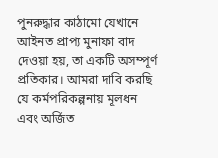পুনরুদ্ধার কাঠামো যেখানে আইনত প্রাপ্য মুনাফা বাদ দেওয়া হয়, তা একটি অসম্পূর্ণ প্রতিকার। আমরা দাবি করছি যে কর্মপরিকল্পনায় মূলধন এবং অর্জিত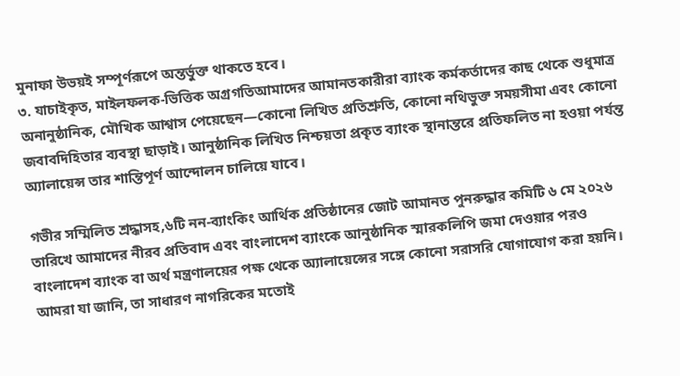মুনাফা উভয়ই সম্পূর্ণরূপে অন্তর্ভুক্ত থাকতে হবে।
৩. যাচাইকৃত, মাইলফলক-ভিত্তিক অগ্রগতিআমাদের আমানতকারীরা ব্যাংক কর্মকর্তাদের কাছ থেকে শুধুমাত্র অনানুষ্ঠানিক, মৌখিক আশ্বাস পেয়েছেন—কোনো লিখিত প্রতিশ্রুতি, কোনো নথিভুক্ত সময়সীমা এবং কোনো জবাবদিহিতার ব্যবস্থা ছাড়াই। আনুষ্ঠানিক লিখিত নিশ্চয়তা প্রকৃত ব্যাংক স্থানান্তরে প্রতিফলিত না হওয়া পর্যন্ত অ্যালায়েন্স তার শান্তিপূর্ণ আন্দোলন চালিয়ে যাবে।

গভীর সম্মিলিত শ্রদ্ধাসহ,৬টি নন-ব্যাংকিং আর্থিক প্রতিষ্ঠানের জোট আমানত পুনরুদ্ধার কমিটি ৬ মে ২০২৬ তারিখে আমাদের নীরব প্রতিবাদ এবং বাংলাদেশ ব্যাংকে আনুষ্ঠানিক স্মারকলিপি জমা দেওয়ার পরও বাংলাদেশ ব্যাংক বা অর্থ মন্ত্রণালয়ের পক্ষ থেকে অ্যালায়েন্সের সঙ্গে কোনো সরাসরি যোগাযোগ করা হয়নি। আমরা যা জানি, তা সাধারণ নাগরিকের মতোই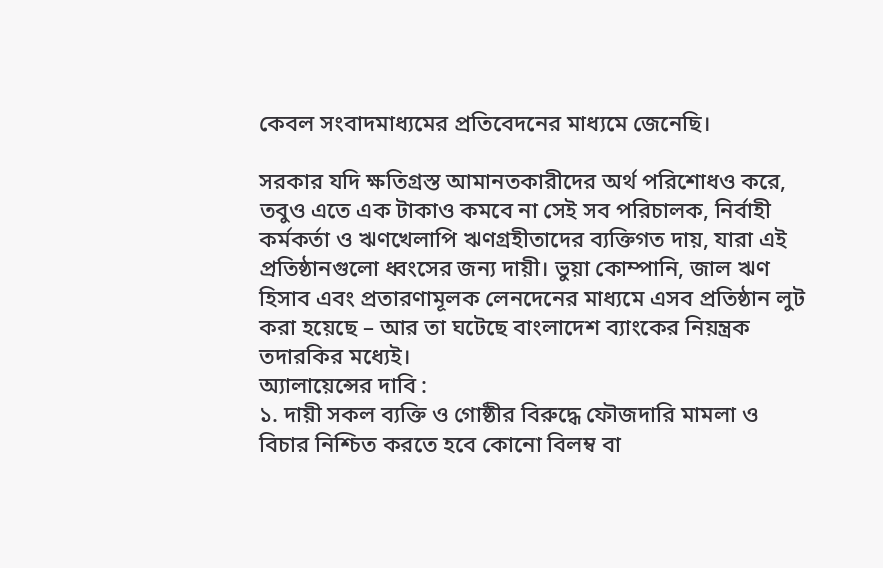কেবল সংবাদমাধ্যমের প্রতিবেদনের মাধ্যমে জেনেছি।

সরকার যদি ক্ষতিগ্রস্ত আমানতকারীদের অর্থ পরিশোধও করে, তবুও এতে এক টাকাও কমবে না সেই সব পরিচালক, নির্বাহী কর্মকর্তা ও ঋণখেলাপি ঋণগ্রহীতাদের ব্যক্তিগত দায়, যারা এই প্রতিষ্ঠানগুলো ধ্বংসের জন্য দায়ী। ভুয়া কোম্পানি, জাল ঋণ হিসাব এবং প্রতারণামূলক লেনদেনের মাধ্যমে এসব প্রতিষ্ঠান লুট করা হয়েছে – আর তা ঘটেছে বাংলাদেশ ব্যাংকের নিয়ন্ত্রক তদারকির মধ্যেই।
অ্যালায়েন্সের দাবি :
১. দায়ী সকল ব্যক্তি ও গোষ্ঠীর বিরুদ্ধে ফৌজদারি মামলা ও বিচার নিশ্চিত করতে হবে কোনো বিলম্ব বা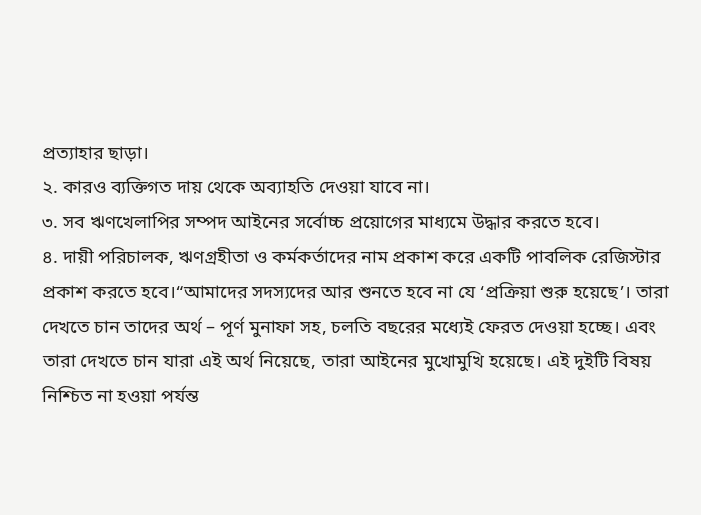প্রত্যাহার ছাড়া।
২. কারও ব্যক্তিগত দায় থেকে অব্যাহতি দেওয়া যাবে না।
৩. সব ঋণখেলাপির সম্পদ আইনের সর্বোচ্চ প্রয়োগের মাধ্যমে উদ্ধার করতে হবে।
৪. দায়ী পরিচালক, ঋণগ্রহীতা ও কর্মকর্তাদের নাম প্রকাশ করে একটি পাবলিক রেজিস্টার প্রকাশ করতে হবে।“আমাদের সদস্যদের আর শুনতে হবে না যে ‘প্রক্রিয়া শুরু হয়েছে’। তারা দেখতে চান তাদের অর্থ – পূর্ণ মুনাফা সহ, চলতি বছরের মধ্যেই ফেরত দেওয়া হচ্ছে। এবং তারা দেখতে চান যারা এই অর্থ নিয়েছে, তারা আইনের মুখোমুখি হয়েছে। এই দুইটি বিষয় নিশ্চিত না হওয়া পর্যন্ত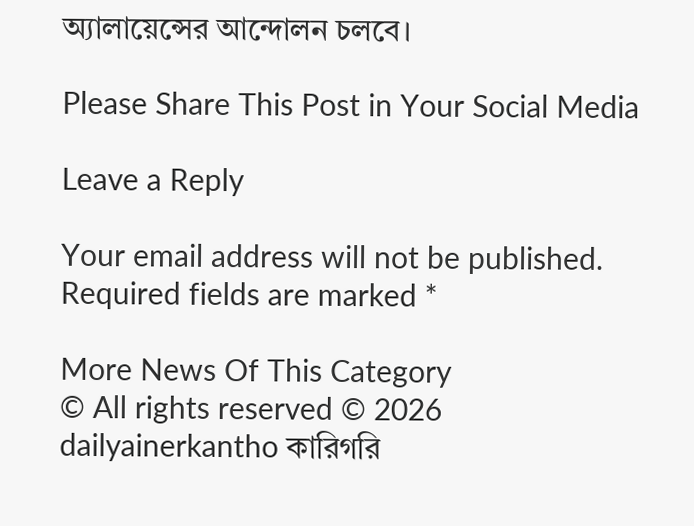অ্যালায়েন্সের আন্দোলন চলবে।

Please Share This Post in Your Social Media

Leave a Reply

Your email address will not be published. Required fields are marked *

More News Of This Category
© All rights reserved © 2026 dailyainerkantho কারিগরি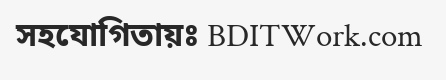সহযোগিতায়ঃ BDITWork.com